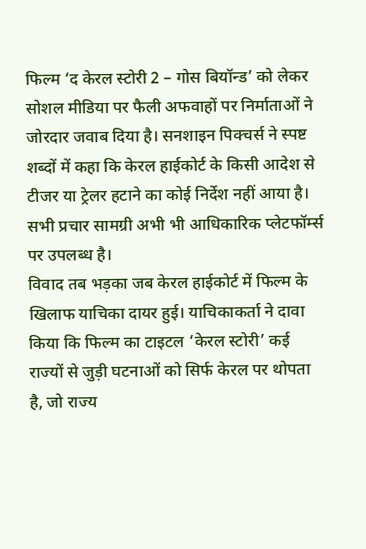फिल्म ‘द केरल स्टोरी 2 – गोस बियॉन्ड’ को लेकर सोशल मीडिया पर फैली अफवाहों पर निर्माताओं ने जोरदार जवाब दिया है। सनशाइन पिक्चर्स ने स्पष्ट शब्दों में कहा कि केरल हाईकोर्ट के किसी आदेश से टीजर या ट्रेलर हटाने का कोई निर्देश नहीं आया है। सभी प्रचार सामग्री अभी भी आधिकारिक प्लेटफॉर्म्स पर उपलब्ध है।
विवाद तब भड़का जब केरल हाईकोर्ट में फिल्म के खिलाफ याचिका दायर हुई। याचिकाकर्ता ने दावा किया कि फिल्म का टाइटल ‘केरल स्टोरी’ कई राज्यों से जुड़ी घटनाओं को सिर्फ केरल पर थोपता है, जो राज्य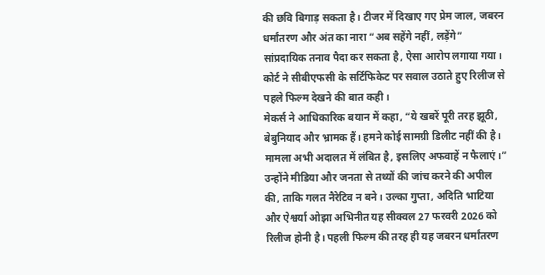की छवि बिगाड़ सकता है। टीजर में दिखाए गए प्रेम जाल, जबरन धर्मांतरण और अंत का नारा “अब सहेंगे नहीं, लड़ेंगे” सांप्रदायिक तनाव पैदा कर सकता है, ऐसा आरोप लगाया गया। कोर्ट ने सीबीएफसी के सर्टिफिकेट पर सवाल उठाते हुए रिलीज से पहले फिल्म देखने की बात कही।
मेकर्स ने आधिकारिक बयान में कहा, “ये खबरें पूरी तरह झूठी, बेबुनियाद और भ्रामक हैं। हमने कोई सामग्री डिलीट नहीं की है। मामला अभी अदालत में लंबित है, इसलिए अफवाहें न फैलाएं।” उन्होंने मीडिया और जनता से तथ्यों की जांच करने की अपील की, ताकि गलत नैरेटिव न बने। उल्का गुप्ता, अदिति भाटिया और ऐश्वर्या ओझा अभिनीत यह सीक्वल 27 फरवरी 2026 को रिलीज होनी है। पहली फिल्म की तरह ही यह जबरन धर्मांतरण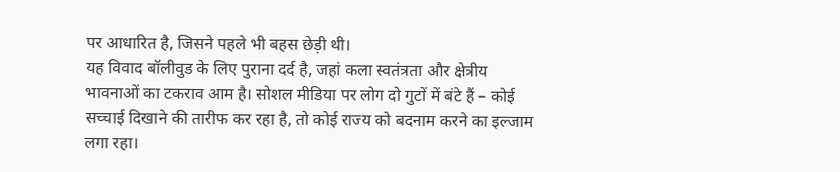पर आधारित है, जिसने पहले भी बहस छेड़ी थी।
यह विवाद बॉलीवुड के लिए पुराना दर्द है, जहां कला स्वतंत्रता और क्षेत्रीय भावनाओं का टकराव आम है। सोशल मीडिया पर लोग दो गुटों में बंटे हैं – कोई सच्चाई दिखाने की तारीफ कर रहा है, तो कोई राज्य को बदनाम करने का इल्जाम लगा रहा।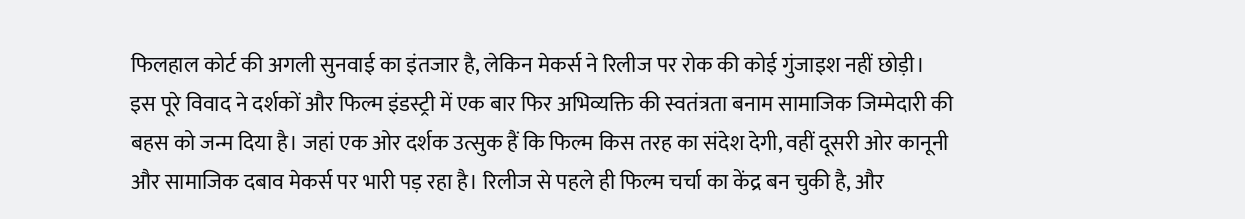फिलहाल कोर्ट की अगली सुनवाई का इंतजार है, लेकिन मेकर्स ने रिलीज पर रोक की कोई गुंजाइश नहीं छोड़ी।
इस पूरे विवाद ने दर्शकों और फिल्म इंडस्ट्री में एक बार फिर अभिव्यक्ति की स्वतंत्रता बनाम सामाजिक जिम्मेदारी की बहस को जन्म दिया है। जहां एक ओर दर्शक उत्सुक हैं कि फिल्म किस तरह का संदेश देगी, वहीं दूसरी ओर कानूनी और सामाजिक दबाव मेकर्स पर भारी पड़ रहा है। रिलीज से पहले ही फिल्म चर्चा का केंद्र बन चुकी है, और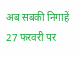अब सबकी निगाहें 27 फरवरी पर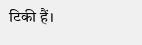टिकी हैं।